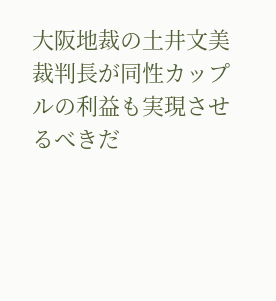大阪地裁の土井文美裁判長が同性カップルの利益も実現させるべきだ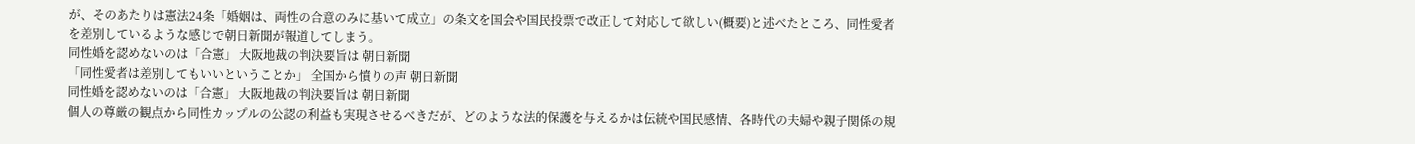が、そのあたりは憲法24条「婚姻は、両性の合意のみに基いて成立」の条文を国会や国民投票で改正して対応して欲しい(概要)と述べたところ、同性愛者を差別しているような感じで朝日新聞が報道してしまう。
同性婚を認めないのは「合憲」 大阪地裁の判決要旨は 朝日新聞
「同性愛者は差別してもいいということか」 全国から憤りの声 朝日新聞
同性婚を認めないのは「合憲」 大阪地裁の判決要旨は 朝日新聞
個人の尊厳の観点から同性カップルの公認の利益も実現させるべきだが、どのような法的保護を与えるかは伝統や国民感情、各時代の夫婦や親子関係の規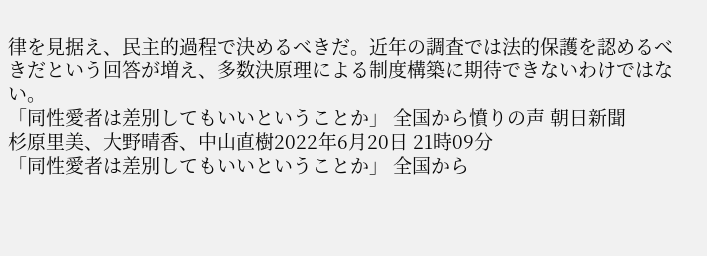律を見据え、民主的過程で決めるべきだ。近年の調査では法的保護を認めるべきだという回答が増え、多数決原理による制度構築に期待できないわけではない。
「同性愛者は差別してもいいということか」 全国から憤りの声 朝日新聞
杉原里美、大野晴香、中山直樹2022年6月20日 21時09分
「同性愛者は差別してもいいということか」 全国から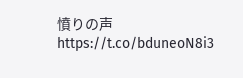憤りの声 https://t.co/bduneoN8i3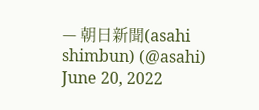— 朝日新聞(asahi shimbun) (@asahi) June 20, 2022